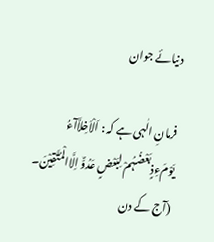دنیائے جوان

فرمانِ الٰہی ہے کہ : اَلْاَخِلاَّآءُ یَوْمَءِذٍبَعْضُہُمْ لِبَعْضٍ عَدُوٌّ اِلَّاالْمُتَّقِیْنَ۔ (آج کے دن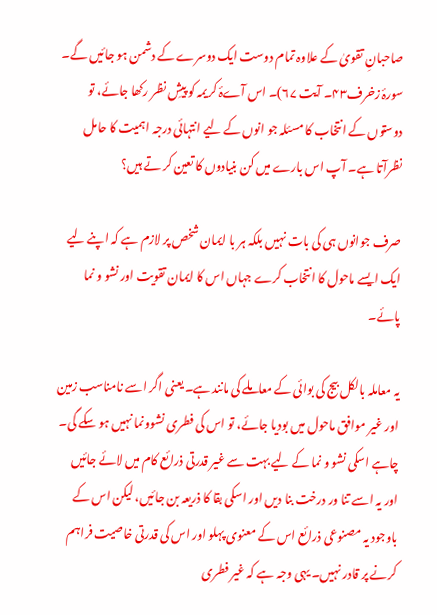صاحبانِ تقویٰ کے علاوہ تمام دوست ایک دوسرے کے دشمن ہو جائیں گے۔ سورۂ زخرف۴۳۔ آیت ۶۷)۔ اس آےۂ کریمہ کو پیشِ نظر رکھا جائے، تو دوستوں کے انتخاب کا مسئلہ جو انوں کے لیے انتہائی درجہ اہمیت کا حامل نظرآتا ہے۔ آپ اس بارے میں کن بنیادوں کا تعین کر تے ہیں؟

صرف جوانوں ہی کی بات نہیں بلکہ ہر با ایمان شخص پر لازم ہے کہ اپنے لیے ایک ایسے ماحول کا انتخاب کرے جہاں اس کا ایمان تقویت اور نشو و نما پائے۔

یہ معاملہ بالکل بیج کی بوائی کے معاملے کی مانند ہے۔ یعنی اگر اسے نامناسب زمین اور غیر موافق ماحول میں بودیا جائے، تو اس کی فطری نشوونما نہیں ہو سکے گی۔ چاہے اسکی نشو و نما کے لیے بہت سے غیر قدرتی ذرائع کام میں لائے جائیں اور یہ اسے تنا ور درخت بنا دیں اور اسکی بقا کا ذریعہ بن جائیں، لیکن اس کے باوجود یہ مصنوعی ذرائع اس کے معنوی پہلو اور اس کی قدرتی خاصیت فراہم کرنے پر قادر نہیں۔ یہی وجہ ہے کہ غیر فطری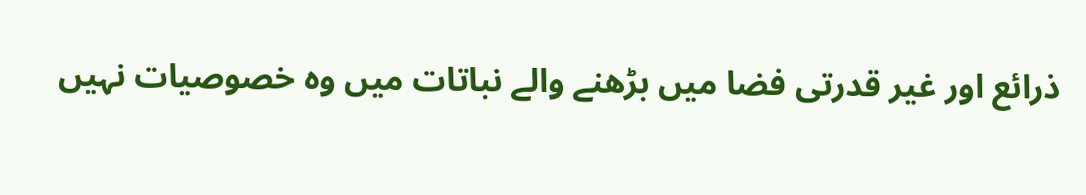ذرائع اور غیر قدرتی فضا میں بڑھنے والے نباتات میں وہ خصوصیات نہیں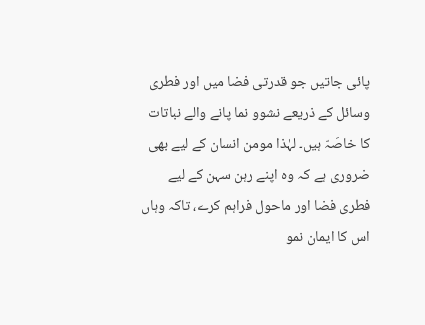پائی جاتیں جو قدرتی فضا میں اور فطری وسائل کے ذریعے نشوو نما پانے والے نباتات کا خاصَہّ ہیں۔ لہٰذا مومن انسان کے لیے بھی ضروری ہے کہ وہ اپنے رہن سہن کے لیے فطری فضا اور ماحول فراہم کرے، تاکہ وہاں اس کا ایمان نمو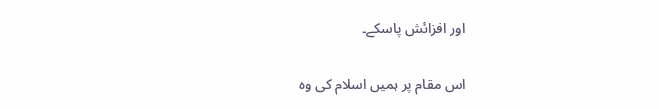اور افزائش پاسکے۔

اس مقام پر ہمیں اسلام کی وہ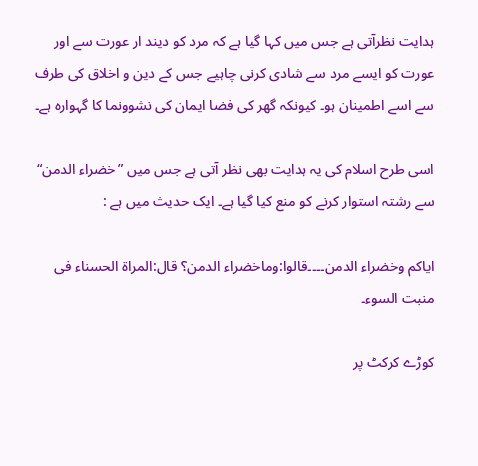ہدایت نظرآتی ہے جس میں کہا گیا ہے کہ مرد کو دیند ار عورت سے اور عورت کو ایسے مرد سے شادی کرنی چاہیے جس کے دین و اخلاق کی طرف سے اسے اطمینان ہو۔ کیونکہ گھر کی فضا ایمان کی نشوونما کا گہوارہ ہے۔

اسی طرح اسلام کی یہ ہدایت بھی نظر آتی ہے جس میں ”خضراء الدمن“ سے رشتہ استوار کرنے کو منع کیا گیا ہے۔ ایک حدیث میں ہے :

ایاکم وخضراء الدمن۔۔۔۔قالوا:وماخضراء الدمن؟ قال:المراۃ الحسناء فی منبت السوء۔

کوڑے کرکٹ پر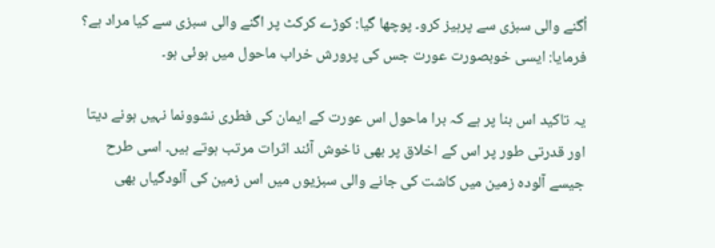اُگنے والی سبزی سے پرہیز کرو۔ پوچھا گیا: کوڑے کرکٹ پر اگنے والی سبزی سے کیا مراد ہے؟ فرمایا: ایسی خوبصورت عورت جس کی پرورش خراب ماحول میں ہوئی ہو۔

یہ تاکید اس بنا پر ہے کہ برا ماحول اس عورت کے ایمان کی فطری نشوونما نہیں ہونے دیتا اور قدرتی طور پر اس کے اخلاق پر بھی ناخوش آئند اثرات مرتب ہوتے ہیں۔ اسی طرح جیسے آلودہ زمین میں کاشت کی جانے والی سبزیوں میں اس زمین کی آلودگیاں بھی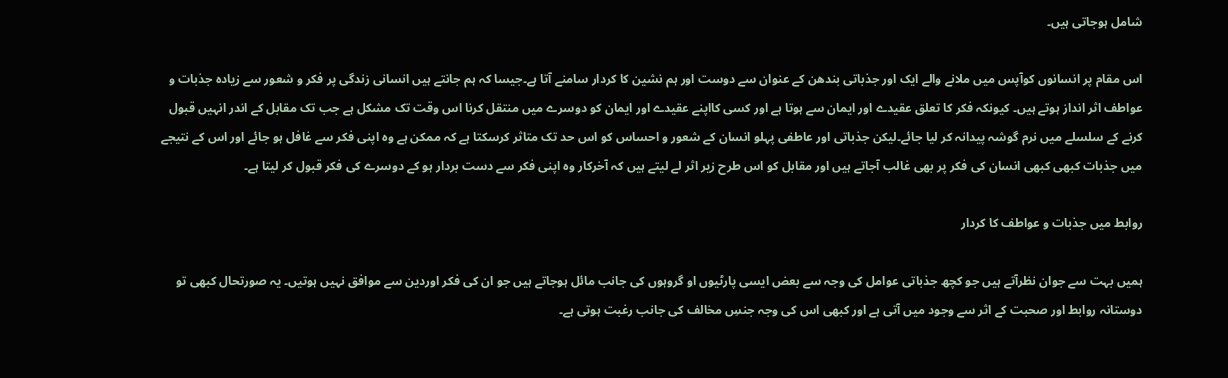شامل ہوجاتی ہیں۔

اس مقام پر انسانوں کوآپس میں ملانے والے ایک اور جذباتی بندھن کے عنوان سے دوست اور ہم نشین کا کردار سامنے آتا ہے۔جیسا کہ ہم جانتے ہیں انسانی زندگی پر فکر و شعور سے زیادہ جذبات و عواطف اثر انداز ہوتے ہیں۔ کیونکہ فکر کا تعلق عقیدے اور ایمان سے ہوتا ہے اور کسی کااپنے عقیدے اور ایمان کو دوسرے میں منتقل کرنا اس وقت تک مشکل ہے جب تک مقابل کے اندر انہیں قبول کرنے کے سلسلے میں نرم گوشہ پیدانہ کر لیا جائے۔لیکن جذباتی اور عاطفی پہلو انسان کے شعور و احساس کو اس حد تک متاثر کرسکتا ہے کہ ممکن ہے وہ اپنی فکر سے غافل ہو جائے اور اس کے نتیجے میں جذبات کبھی کبھی انسان کی فکر پر بھی غالب آجاتے ہیں اور مقابل کو اس طرح زیر اثر لے لیتے ہیں کہ آخرکار وہ اپنی فکر سے دست بردار ہو کے دوسرے کی فکر قبول کر لیتا ہے۔

روابط میں جذبات و عواطف کا کردار

ہمیں بہت سے جوان نظرآتے ہیں جو کچھ جذباتی عوامل کی وجہ سے بعض ایسی پارٹیوں او گروہوں کی جانب مائل ہوجاتے ہیں جو ان کی فکر اوردین سے موافق نہیں ہوتیں۔ یہ صورتحال کبھی تو دوستانہ روابط اور صحبت کے اثر سے وجود میں آتی ہے اور کبھی اس کی وجہ جنسِ مخالف کی جانب رغبت ہوتی ہے۔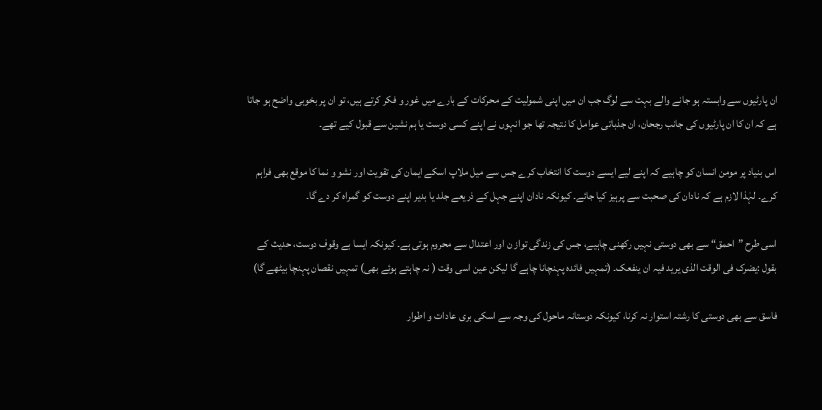ان پارٹیوں سے وابستہ ہو جانے والے بہت سے لوگ جب ان میں اپنی شمولیت کے محرکات کے بارے میں غور و فکر کرتے ہیں، تو ان پر بخوبی واضح ہو جاتا ہے کہ ان کا ان پارٹیوں کی جانب رجحان، ان جذباتی عوامل کا نتیجہ تھا جو انہوں نے اپنے کسی دوست یا ہم نشین سے قبول کیے تھے۔

اس بنیاد پر مومن انسان کو چاہیے کہ اپنے لیے ایسے دوست کا انتخاب کرے جس سے میل ملاپ اسکے ایمان کی تقویت اور نشو و نما کا موقع بھی فراہم کرے۔ لہٰذا لازم ہے کہ نادان کی صحبت سے پرہیز کیا جائے۔ کیونکہ نادان اپنے جہل کے ذریعے جلد یا بدیر اپنے دوست کو گمراہ کر دے گا۔

اسی طرح ”احمق“ سے بھی دوستی نہیں رکھنی چاہیے، جس کی زندگی تواز ن اور اعتدال سے محروم ہوتی ہے۔ کیونکہ ایسا بے وقوف دوست، حدیث کے بقول :یضرک فی الوقت الذی یرید فیہ ان ینفعک۔ (تمہیں فائدہ پہنچانا چاہے گا لیکن عین اسی وقت ( نہ چاہتے ہوئے بھی) تمہیں نقصان پہنچا بیٹھے گا)

فاسق سے بھی دوستی کا رشتہ استوار نہ کرنا، کیونکہ دوستانہ ماحول کی وجہ سے اسکی بری عادات و اطوار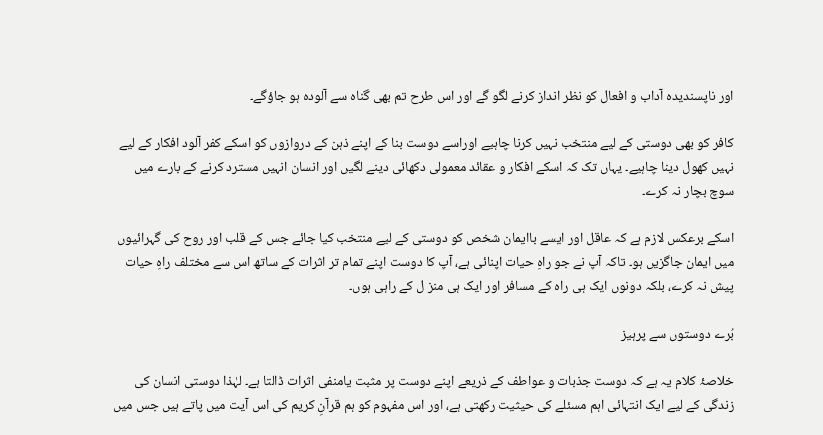اور ناپسندیدہ آداب و افعال کو نظر انداز کرنے لگو گے اور اس طرح تم بھی گناہ سے آلودہ ہو جاؤگے۔

کافر کو بھی دوستی کے لیے منتخب نہیں کرنا چاہیے اوراسے دوست بنا کے اپنے ذہن کے دروازوں کو اسکے کفر آلود افکار کے لیے نہیں کھول دینا چاہیے۔ یہاں تک کہ اسکے افکار و عقائد معمولی دکھائی دینے لگیں اور انسان انہیں مسترد کرنے کے بارے میں سوچ بچار نہ کرے۔

اسکے برعکس لازم ہے کہ عاقل اور ایسے باایمان شخص کو دوستی کے لیے منتخب کیا جائے جس کے قلب اور روح کی گہرائیوں میں ایمان جاگزیں ہو۔ تاکہ آپ نے جو راہِ حیات اپنائی ہے، آپ کا دوست اپنے تمام تر اثرات کے ساتھ اس سے مختلف راہِ حیات پیش نہ کرے، بلکہ دونوں ایک ہی راہ کے مسافر اور ایک ہی منز ل کے راہی ہوں۔

بُرے دوستوں سے پرہیز

خلاصۂ کلام یہ ہے کہ دوست جذبات و عواطف کے ذریعے اپنے دوست پر مثبت یامنفی اثرات ڈالتا ہے۔ لہٰذا دوستی انسان کی زندگی کے لیے ایک انتہائی اہم مسئلے کی حیثیت رکھتی ہے، اور اس مفہوم کو ہم قرآنِ کریم کی اس آیت میں پاتے ہیں جس میں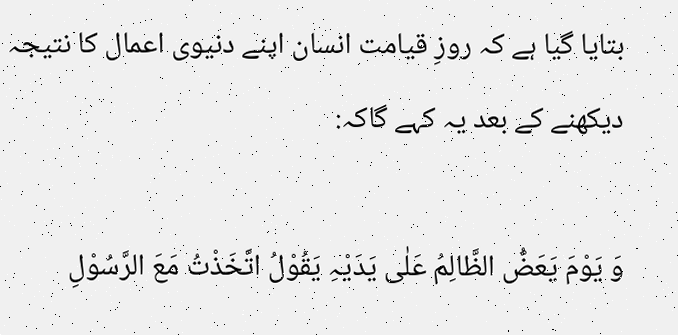بتایا گیا ہے کہ روزِ قیامت انسان اپنے دنیوی اعمال کا نتیجہ دیکھنے کے بعد یہ کہے گاکہ:

وَ یَوْمَ یَعَضُّ الظَّالِمُ عَلٰی یَدَیْہِ یَقُوْلُ اتَّخَذْتُ مَعَ الرَّسُوْلِ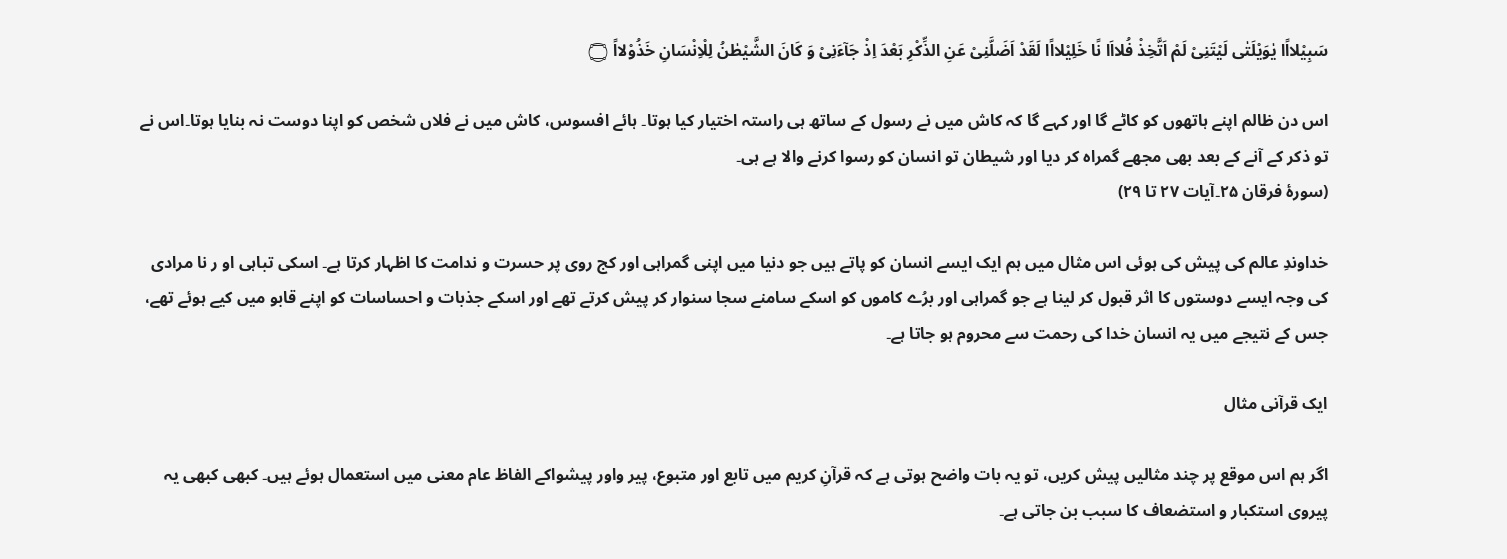سَبِیْلااًا یٰوَیْلَتٰی لَیْتَنِیْ لَمْ اَتَّخِذْ فُلااَا نًا خَلِیْلااًا لَقَدْ اَضَلَّنِیْ عَنِ الذِّکْرِ بَعْدَ اِذْ جَآءَنِیْ وَ کَانَ الشَّیْطٰنُ لِلْاِنْسَانِ خَذُوْلااً ۝

اس دن ظالم اپنے ہاتھوں کو کاٹے گا اور کہے گا کہ کاش میں نے رسول کے ساتھ ہی راستہ اختیار کیا ہوتا۔ ہائے افسوس، کاش میں نے فلاں شخص کو اپنا دوست نہ بنایا ہوتا۔اس نے تو ذکر کے آنے کے بعد بھی مجھے گمراہ کر دیا اور شیطان تو انسان کو رسوا کرنے والا ہے ہی۔
(سورۂ فرقان ۲۵۔آیات ۲۷ تا ۲۹)

خداوندِ عالم کی پیش کی ہوئی اس مثال میں ہم ایک ایسے انسان کو پاتے ہیں جو دنیا میں اپنی گمراہی اور کج روی پر حسرت و ندامت کا اظہار کرتا ہے۔ اسکی تباہی او ر نا مرادی کی وجہ ایسے دوستوں کا اثر قبول کر لینا ہے جو گمراہی اور برُے کاموں کو اسکے سامنے سجا سنوار کر پیش کرتے تھے اور اسکے جذبات و احساسات کو اپنے قابو میں کیے ہوئے تھے، جس کے نتیجے میں یہ انسان خدا کی رحمت سے محروم ہو جاتا ہے۔

ایک قرآنی مثال

اگر ہم اس موقع پر چند مثالیں پیش کریں، تو یہ بات واضح ہوتی ہے کہ قرآنِ کریم میں تابع اور متبوع، پیر واور پیشواکے الفاظ عام معنی میں استعمال ہوئے ہیں۔ کبھی کبھی یہ پیروی استکبار و استضعاف کا سبب بن جاتی ہے۔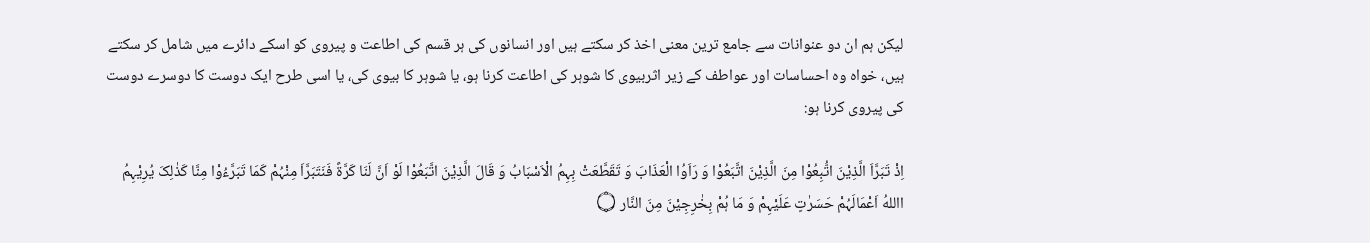لیکن ہم ان دو عنوانات سے جامع ترین معنی اخذ کر سکتے ہیں اور انسانوں کی ہر قسم کی اطاعت و پیروی کو اسکے دائرے میں شامل کر سکتے ہیں، خواہ وہ احساسات اور عواطف کے زیر اثربیوی کا شوہر کی اطاعت کرنا ہو، یا شوہر کا بیوی کی، یا اسی طرح ایک دوست کا دوسرے دوست کی پیروی کرنا ہو:

اِذْ تَبَرَّاَ الَّذِیْنَ اتُّبِعُوْا مِنَ الَّذِیْنَ اتَّبَعُوْا وَ رَاَوُا الْعَذَابَ وَ تَقَطَّعَتْ بِہِمُ الْاَسْبَابُ وَ قَالَ الَّذِیْنَ اتَّبَعُوْا لَوْ اَنَّ لَنَا کَرَّۃً فَنَتَبَرَّاَ مِنْہُمْ کَمَا تَبَرَّءُوْا مِنَّا کَذٰلِکَ یُرِیْہِمُ االلهُ اَعْمَالَہُمْ حَسَرٰتٍ عَلَیْہِمْ وَ مَا ہُمْ بِخٰرِجِیْنَ مِنَ النَّار ۝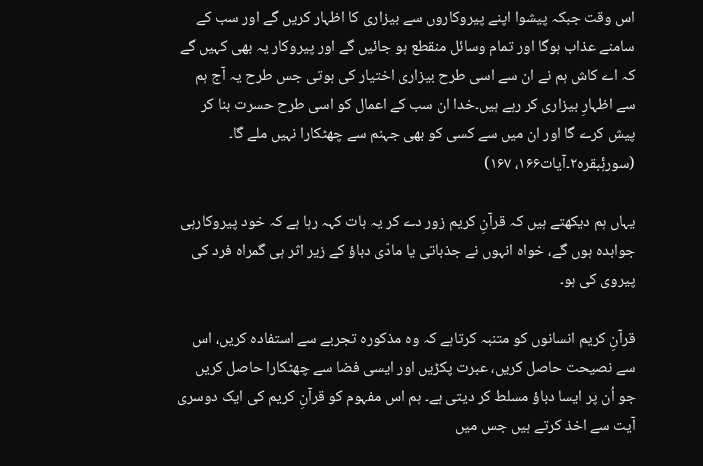اس وقت جبکہ پیشوا اپنے پیروکاروں سے بیزاری کا اظہار کریں گے اور سب کے سامنے عذاب ہوگا اور تمام وسائل منقطع ہو جائیں گے اور پیروکار یہ بھی کہیں گے کہ اے کاش ہم نے ان سے اسی طرح بیزاری اختیار کی ہوتی جس طرح یہ آج ہم سے اظہارِ بیزاری کر رہے ہیں۔خدا ان سب کے اعمال کو اسی طرح حسرت بنا کر پیش کرے گا اور ان میں سے کسی کو بھی جہنم سے چھٹکارا نہیں ملے گا۔ (سورۂبقرہ۲۔آیات۱۶۶، ۱۶۷)

یہاں ہم دیکھتے ہیں کہ قرآنِ کریم زور دے کر یہ بات کہہ رہا ہے کہ خود پیروکارہی جوابدہ ہوں گے، خواہ انہوں نے جذباتی یا مادّی دباؤ کے زیر اثر ہی گمراہ فرد کی پیروی کی ہو۔

قرآنِ کریم انسانوں کو متنبہ کرتاہے کہ وہ مذکورہ تجربے سے استفادہ کریں، اس سے نصیحت حاصل کریں، عبرت پکڑیں اور ایسی فضا سے چھٹکارا حاصل کریں جو اُن پر ایسا دباؤ مسلط کر دیتی ہے۔ ہم اس مفہوم کو قرآنِ کریم کی ایک دوسری آیت سے اخذ کرتے ہیں جس میں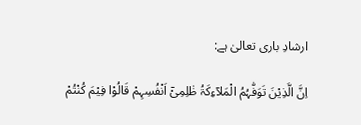ارشادِ باری تعالیٰ ہے:

اِنَّ الَّذِیْنَ تَوَفّٰہُمُ الْمَلآءِکَۃُ ظٰلِمِیْٓ اَنْفُسِہِمْ قَالُوْا فِیْمَ کُنْتُمْ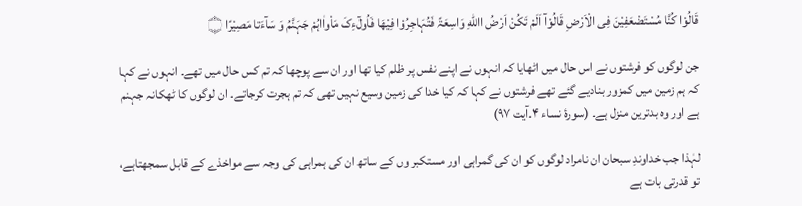قَالُوْا کُنَّا مُسْتَضْعَفِیْنَ فِی الْاَرْضِ قَالُوْآ اَلَمْ تَکُنْ اَرْضُ االلهِ وَاسِعَۃً فَتُہَاجِرُوْا فِیْھَا فَاُولٰٓءِکَ مَاْواٰاہُمْ جَہَنَّمُ وَ سَآءَتا مَصِیْرًا ۝

جن لوگوں کو فرشتوں نے اس حال میں اٹھایا کہ انہوں نے اپنے نفس پر ظلم کیا تھا اور ان سے پوچھا کہ تم کس حال میں تھے۔ انہوں نے کہا کہ ہم زمین میں کمزور بنادیے گئے تھے فرشتوں نے کہا کہ کیا خدا کی زمین وسیع نہیں تھی کہ تم ہجرت کرجاتے۔ ان لوگوں کا ٹھکانہ جہنم ہے اور وہ بدترین منزل ہے۔ (سورۂ نساء ۴۔آیت ۹۷)

لہٰذا جب خداوندِ سبحان ان نامراد لوگوں کو ان کی گمراہی اور مستکبر وں کے ساتھ ان کی ہمراہی کی وجہ سے مواخذے کے قابل سمجھتاہے، تو قدرتی بات ہے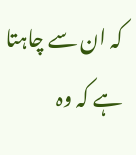کہ ان سے چاہتا ہے کہ وہ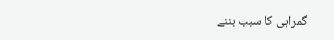گمراہی کا سبب بننے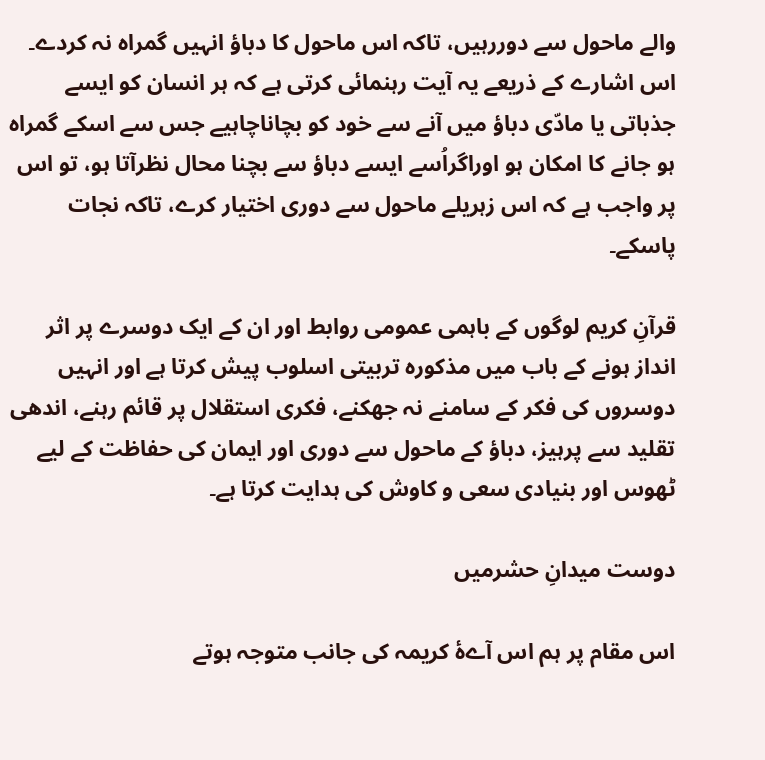والے ماحول سے دوررہیں، تاکہ اس ماحول کا دباؤ انہیں گمراہ نہ کردے۔ اس اشارے کے ذریعے یہ آیت رہنمائی کرتی ہے کہ ہر انسان کو ایسے جذباتی یا مادّی دباؤ میں آنے سے خود کو بچاناچاہیے جس سے اسکے گمراہ ہو جانے کا امکان ہو اوراگراُسے ایسے دباؤ سے بچنا محال نظرآتا ہو، تو اس پر واجب ہے کہ اس زہریلے ماحول سے دوری اختیار کرے، تاکہ نجات پاسکے۔

قرآنِ کریم لوگوں کے باہمی عمومی روابط اور ان کے ایک دوسرے پر اثر انداز ہونے کے باب میں مذکورہ تربیتی اسلوب پیش کرتا ہے اور انہیں دوسروں کی فکر کے سامنے نہ جھکنے، فکری استقلال پر قائم رہنے، اندھی تقلید سے پرہیز، دباؤ کے ماحول سے دوری اور ایمان کی حفاظت کے لیے ٹھوس اور بنیادی سعی و کاوش کی ہدایت کرتا ہے۔

دوست میدانِ حشرمیں

اس مقام پر ہم اس آےۂ کریمہ کی جانب متوجہ ہوتے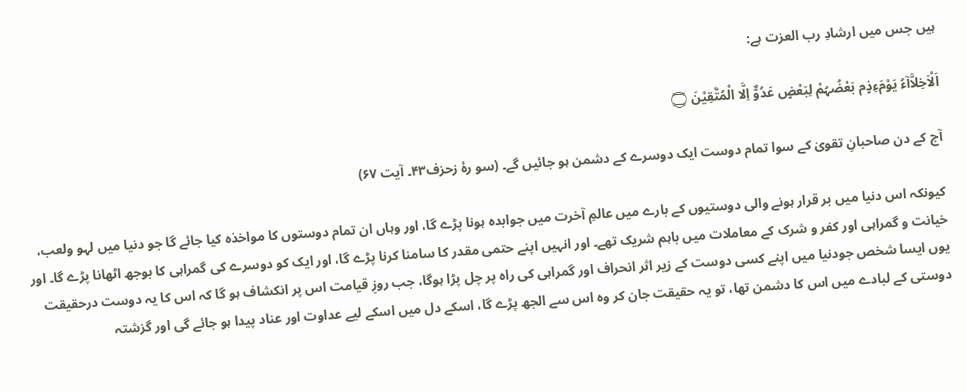ہیں جس میں ارشادِ رب العزت ہے:

اَلْاَخِلاَّآءُ یَوْمَءِذٍم بَعْضُہُمْ لِبَعْضٍ عَدُوٌّ اِلَّا الْمُتَّقِیْنَ ۝

آج کے دن صاحبانِ تقویٰ کے سوا تمام دوست ایک دوسرے کے دشمن ہو جائیں گے۔ (سو رۂ زحزف۴۳۔ آیت ۶۷)

کیونکہ اس دنیا میں بر قرار ہونے والی دوستیوں کے بارے میں عالمِ آخرت میں جوابدہ ہونا پڑے گا، اور وہاں ان تمام دوستوں کا مواخذہ کیا جائے گا جو دنیا میں لہو ولعب، خیانت و گمراہی اور کفر و شرک کے معاملات میں باہم شریک تھے۔ اور انہیں اپنے حتمی مقدر کا سامنا کرنا پڑے گا، اور ایک کو دوسرے کی گمراہی کا بوجھ اٹھانا پڑے گا۔ اور یوں ایسا شخص جودنیا میں اپنے کسی دوست کے زیر اثر انحراف اور گمراہی کی راہ پر چل پڑا ہوگا، جب روزِ قیامت اس پر انکشاف ہو گا کہ اس کا یہ دوست درحقیقت دوستی کے لبادے میں اس کا دشمن تھا، تو یہ حقیقت جان کر وہ اس سے الجھ پڑے گا، اسکے دل میں اسکے لیے عداوت اور عناد پیدا ہو جائے گی اور گزشتہ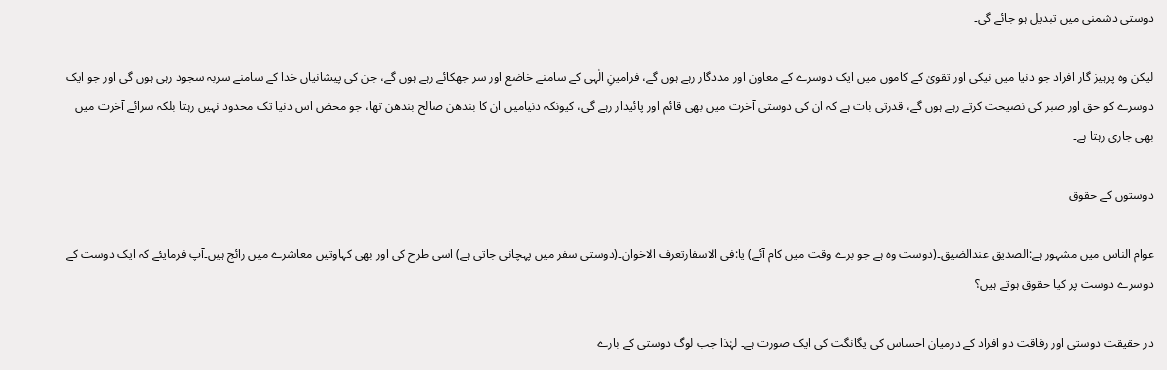دوستی دشمنی میں تبدیل ہو جائے گی۔

لیکن وہ پرہیز گار افراد جو دنیا میں نیکی اور تقویٰ کے کاموں میں ایک دوسرے کے معاون اور مددگار رہے ہوں گے، فرامینِ الٰہی کے سامنے خاضع اور سر جھکائے رہے ہوں گے، جن کی پیشانیاں خدا کے سامنے سربہ سجود رہی ہوں گی اور جو ایک دوسرے کو حق اور صبر کی نصیحت کرتے رہے ہوں گے، قدرتی بات ہے کہ ان کی دوستی آخرت میں بھی قائم اور پائیدار رہے گی، کیونکہ دنیامیں ان کا بندھن صالح بندھن تھا، جو محض اس دنیا تک محدود نہیں رہتا بلکہ سرائے آخرت میں بھی جاری رہتا ہے۔

دوستوں کے حقوق

عوام الناس میں مشہور ہے:الصدیق عندالضیق۔(دوست وہ ہے جو برے وقت میں کام آئے) یا:فی الاسفارتعرف الاخوان۔(دوستی سفر میں پہچانی جاتی ہے) اسی طرح کی اور بھی کہاوتیں معاشرے میں رائج ہیں۔آپ فرمایئے کہ ایک دوست کے دوسرے دوست پر کیا حقوق ہوتے ہیں؟

در حقیقت دوستی اور رفاقت دو افراد کے درمیان احساس کی یگانگت کی ایک صورت ہے۔ لہٰذا جب لوگ دوستی کے بارے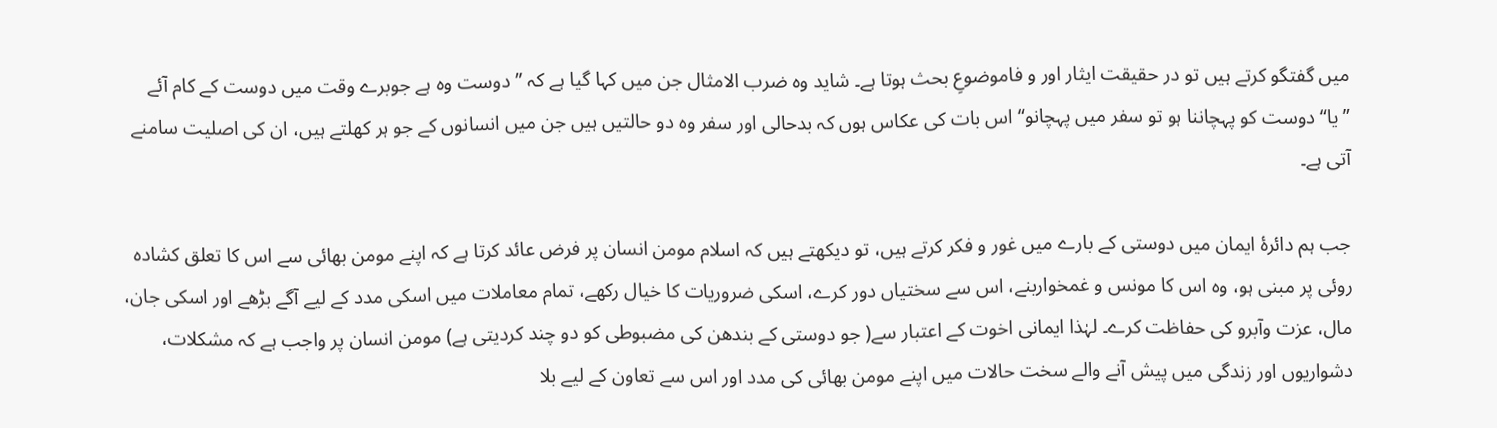میں گفتگو کرتے ہیں تو در حقیقت ایثار اور و فاموضوعِ بحث ہوتا ہے۔ شاید وہ ضرب الامثال جن میں کہا گیا ہے کہ ”دوست وہ ہے جوبرے وقت میں دوست کے کام آئے ”یا“ دوست کو پہچاننا ہو تو سفر میں پہچانو“ اس بات کی عکاس ہوں کہ بدحالی اور سفر وہ دو حالتیں ہیں جن میں انسانوں کے جو ہر کھلتے ہیں، ان کی اصلیت سامنے آتی ہے۔

جب ہم دائرۂ ایمان میں دوستی کے بارے میں غور و فکر کرتے ہیں، تو دیکھتے ہیں کہ اسلام مومن انسان پر فرض عائد کرتا ہے کہ اپنے مومن بھائی سے اس کا تعلق کشادہ روئی پر مبنی ہو، وہ اس کا مونس و غمخواربنے، اس سے سختیاں دور کرے، اسکی ضروریات کا خیال رکھے، تمام معاملات میں اسکی مدد کے لیے آگے بڑھے اور اسکی جان، مال، عزت وآبرو کی حفاظت کرے۔ لہٰذا ایمانی اخوت کے اعتبار سے( جو دوستی کے بندھن کی مضبوطی کو دو چند کردیتی ہے) مومن انسان پر واجب ہے کہ مشکلات، دشواریوں اور زندگی میں پیش آنے والے سخت حالات میں اپنے مومن بھائی کی مدد اور اس سے تعاون کے لیے بلا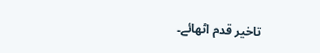تاخیر قدم اٹھائے۔